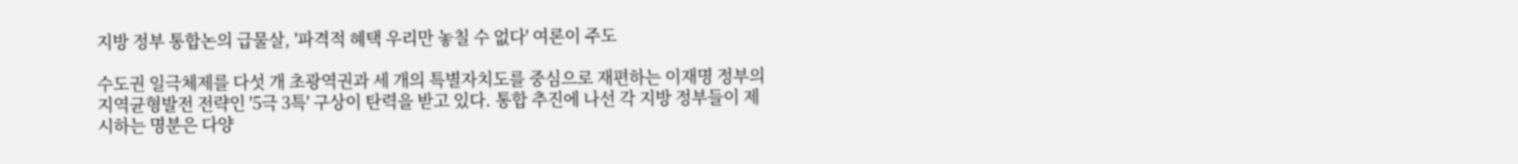지방 정부 통합논의 급물살, '파격적 혜택 우리만 놓칠 수 없다' 여론이 주도

수도권 일극체제를 다섯 개 초광역권과 세 개의 특별자치도를 중심으로 재편하는 이재명 정부의 지역균형발전 전략인 '5극 3특' 구상이 탄력을 받고 있다. 통합 추진에 나선 각 지방 정부들이 제시하는 명분은 다양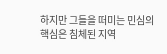하지만 그들을 떠미는 민심의 핵심은 침체된 지역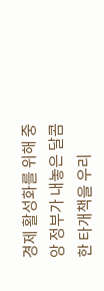경제 활성화를 위해 중앙 정부가 내놓은 달콤한 타개책을 우리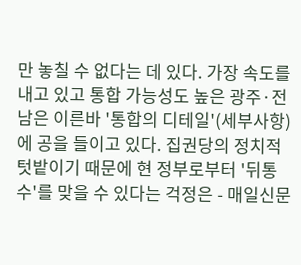만 놓칠 수 없다는 데 있다. 가장 속도를 내고 있고 통합 가능성도 높은 광주·전남은 이른바 '통합의 디테일'(세부사항)에 공을 들이고 있다. 집권당의 정치적 텃밭이기 때문에 현 정부로부터 '뒤통수'를 맞을 수 있다는 걱정은 - 매일신문